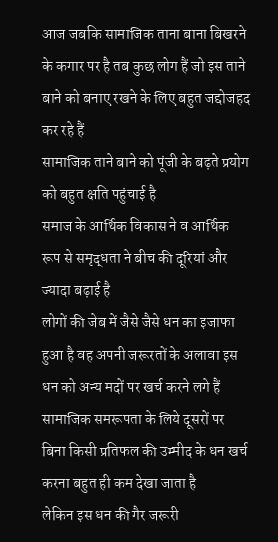आज जबकि सामाजिक ताना बाना बिखरने के कगार पर है तब कुछ लोग हैं जो इस ताने बाने को बनाए रखने के लिए बहुत जद्दोजहद कर रहे हैं
सामाजिक ताने बाने को पूंजी के बढ़ते प्रयोग को बहुत क्षति पहुंचाई है
समाज के आर्थिक विकास ने व आर्थिक रूप से समृद्धता ने बीच की दूरियां और ज्यादा बढ़ाई है
लोगों की जेब में जैसे जैसे धन का इजाफा हुआ है वह अपनी जरूरतों के अलावा इस धन को अन्य मदों पर खर्च करने लगे हैं
सामाजिक समरूपता के लिये दूसरों पर बिना किसी प्रतिफल की उम्मीद के धन खर्च करना बहुत ही कम देखा जाता है
लेकिन इस धन की गैर जरूरी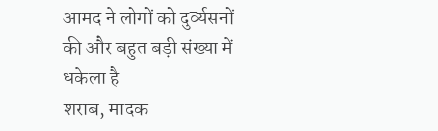आमद ने लोगों को दुर्व्यसनों की और बहुत बड़ी संख्या में धकेला है
शराब, मादक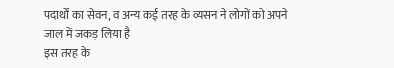पदार्थों का सेवन, व अन्य कई तरह के व्यसन ने लोगों को अपने जाल में जकड़ लिया है
इस तरह के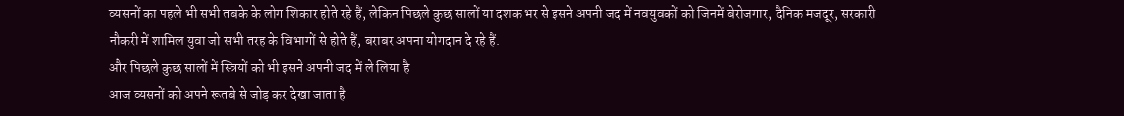व्यसनों का पहले भी सभी तबके के लोग शिकार होते रहे हैं, लेकिन पिछले कुछ सालों या दशक भर से इसने अपनी जद में नवयुवकों को जिनमें बेरोजगार, दैनिक मजदूर, सरकारी नौकरी में शामिल युवा जो सभी तरह के विभागों से होते हैं, बराबर अपना योगदान दे रहे हैं.
और पिछले कुछ सालों में स्त्रियों को भी इसने अपनी जद में ले लिया है
आज व्यसनों को अपने रूतबे से जोड़ कर देखा जाता है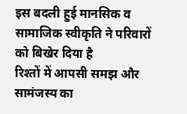इस बदली हुई मानसिक व सामाजिक स्वीकृति ने परिवारों को बिखेर दिया है
रिश्तों में आपसी समझ और सामंजस्य का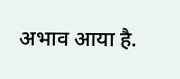अभाव आया है.